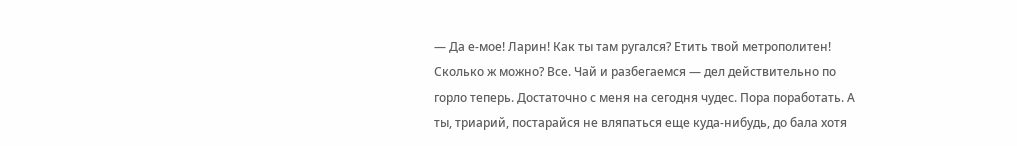— Да е-мое! Ларин! Как ты там ругался? Етить твой метрополитен! Сколько ж можно? Все. Чай и разбегаемся — дел действительно по горло теперь. Достаточно с меня на сегодня чудес. Пора поработать. А ты, триарий, постарайся не вляпаться еще куда-нибудь, до бала хотя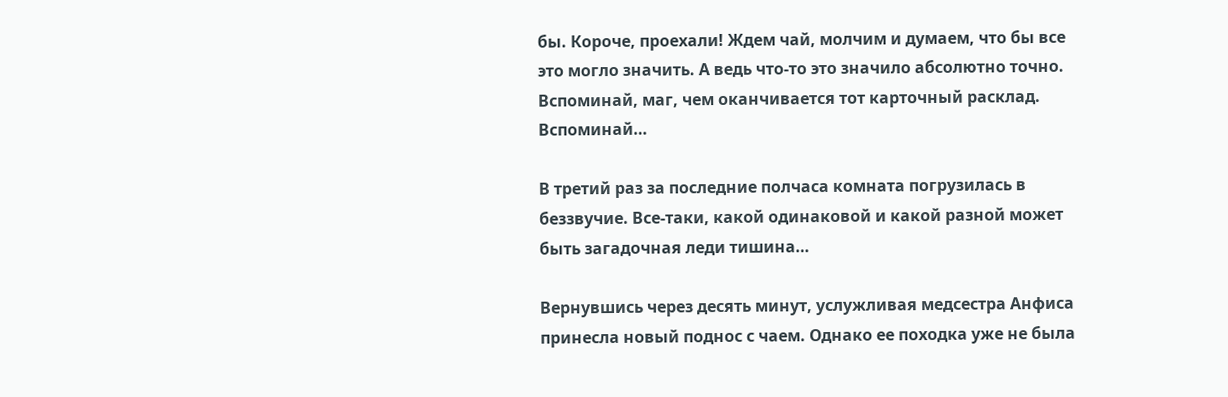бы. Короче, проехали! Ждем чай, молчим и думаем, что бы все это могло значить. А ведь что-то это значило абсолютно точно. Вспоминай, маг, чем оканчивается тот карточный расклад. Вспоминай…

В третий раз за последние полчаса комната погрузилась в беззвучие. Все-таки, какой одинаковой и какой разной может быть загадочная леди тишина…

Вернувшись через десять минут, услужливая медсестра Анфиса принесла новый поднос с чаем. Однако ее походка уже не была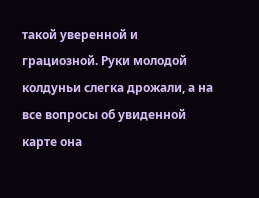такой уверенной и грациозной. Руки молодой колдуньи слегка дрожали, а на все вопросы об увиденной карте она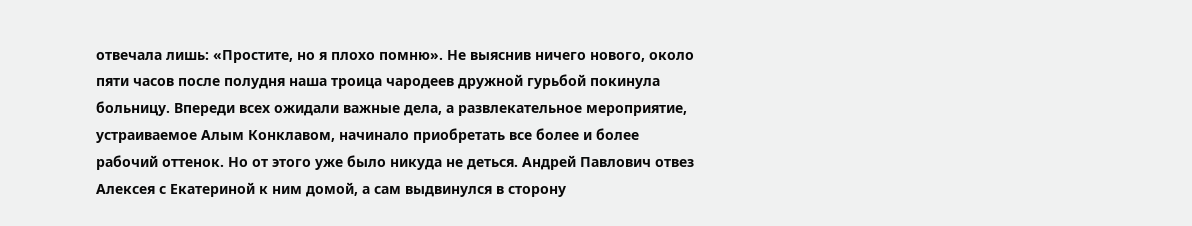отвечала лишь: «Простите, но я плохо помню». Не выяснив ничего нового, около пяти часов после полудня наша троица чародеев дружной гурьбой покинула больницу. Впереди всех ожидали важные дела, а развлекательное мероприятие, устраиваемое Алым Конклавом, начинало приобретать все более и более рабочий оттенок. Но от этого уже было никуда не деться. Андрей Павлович отвез Алексея с Екатериной к ним домой, а сам выдвинулся в сторону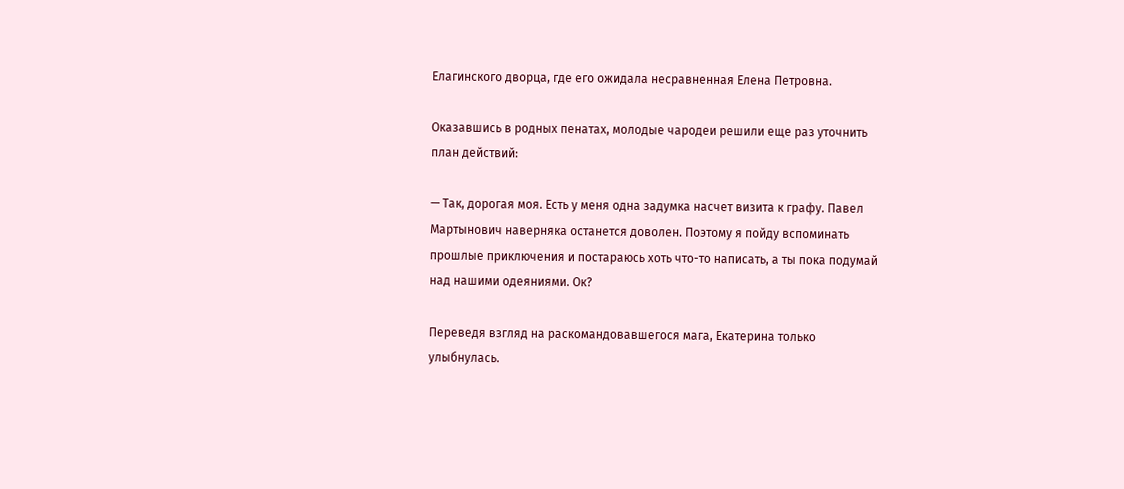Елагинского дворца, где его ожидала несравненная Елена Петровна.

Оказавшись в родных пенатах, молодые чародеи решили еще раз уточнить план действий:

— Так, дорогая моя. Есть у меня одна задумка насчет визита к графу. Павел Мартынович наверняка останется доволен. Поэтому я пойду вспоминать прошлые приключения и постараюсь хоть что-то написать, а ты пока подумай над нашими одеяниями. Ок?

Переведя взгляд на раскомандовавшегося мага, Екатерина только улыбнулась.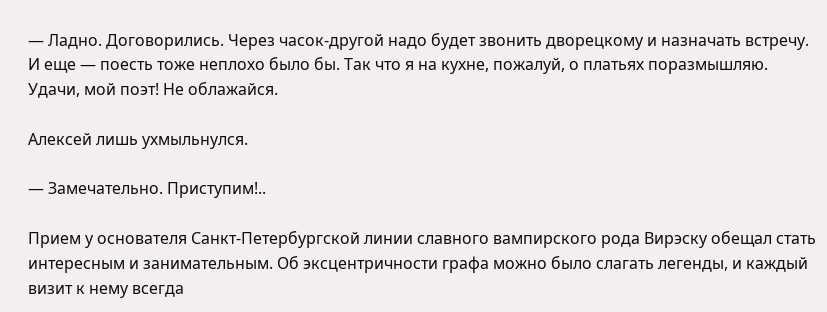— Ладно. Договорились. Через часок-другой надо будет звонить дворецкому и назначать встречу. И еще — поесть тоже неплохо было бы. Так что я на кухне, пожалуй, о платьях поразмышляю. Удачи, мой поэт! Не облажайся.

Алексей лишь ухмыльнулся.

— Замечательно. Приступим!..

Прием у основателя Санкт-Петербургской линии славного вампирского рода Вирэску обещал стать интересным и занимательным. Об эксцентричности графа можно было слагать легенды, и каждый визит к нему всегда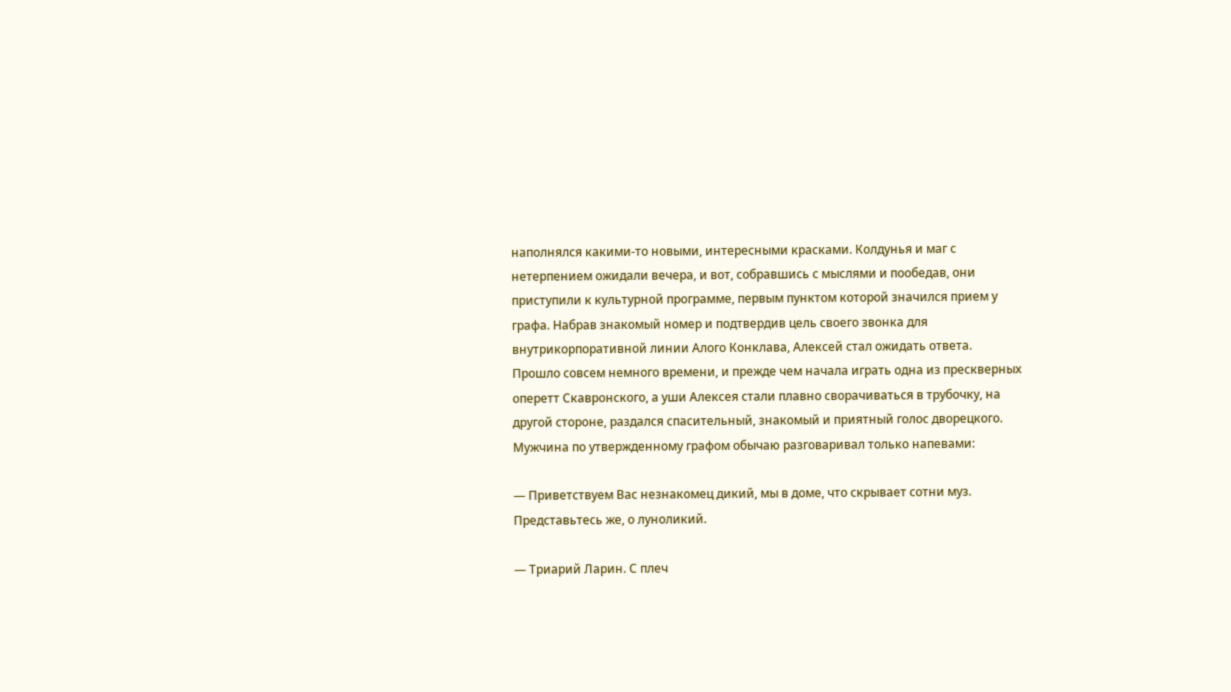наполнялся какими-то новыми, интересными красками. Колдунья и маг с нетерпением ожидали вечера, и вот, собравшись с мыслями и пообедав, они приступили к культурной программе, первым пунктом которой значился прием у графа. Набрав знакомый номер и подтвердив цель своего звонка для внутрикорпоративной линии Алого Конклава, Алексей стал ожидать ответа. Прошло совсем немного времени, и прежде чем начала играть одна из прескверных оперетт Скавронского, а уши Алексея стали плавно сворачиваться в трубочку, на другой стороне, раздался спасительный, знакомый и приятный голос дворецкого. Мужчина по утвержденному графом обычаю разговаривал только напевами:

— Приветствуем Вас незнакомец дикий, мы в доме, что скрывает сотни муз. Представьтесь же, о луноликий.

— Триарий Ларин. С плеч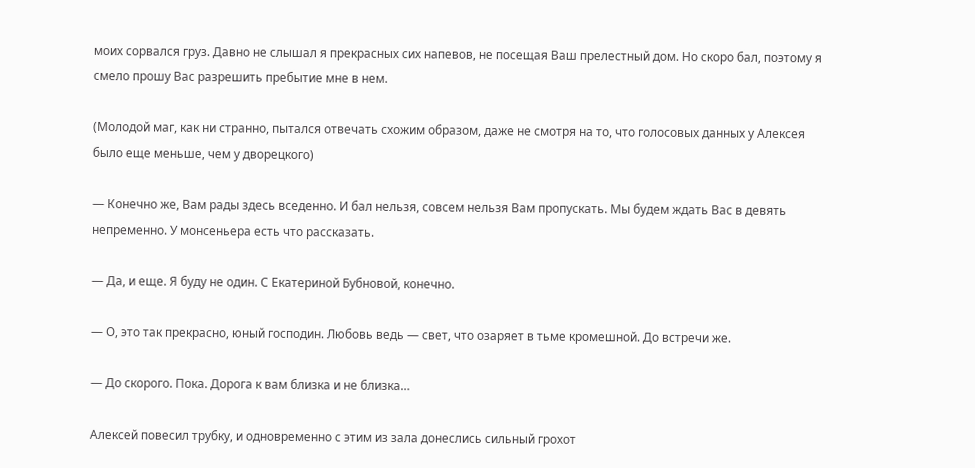моих сорвался груз. Давно не слышал я прекрасных сих напевов, не посещая Ваш прелестный дом. Но скоро бал, поэтому я смело прошу Вас разрешить пребытие мне в нем.

(Молодой маг, как ни странно, пытался отвечать схожим образом, даже не смотря на то, что голосовых данных у Алексея было еще меньше, чем у дворецкого)

— Конечно же, Вам рады здесь вседенно. И бал нельзя, совсем нельзя Вам пропускать. Мы будем ждать Вас в девять непременно. У монсеньера есть что рассказать.

— Да, и еще. Я буду не один. С Екатериной Бубновой, конечно.

— О, это так прекрасно, юный господин. Любовь ведь — свет, что озаряет в тьме кромешной. До встречи же.

— До скорого. Пока. Дорога к вам близка и не близка…

Алексей повесил трубку, и одновременно с этим из зала донеслись сильный грохот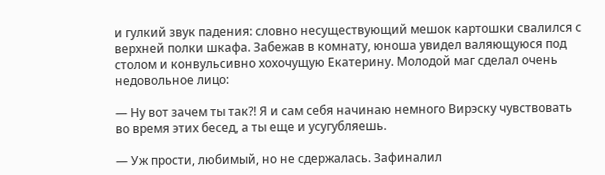и гулкий звук падения: словно несуществующий мешок картошки свалился с верхней полки шкафа. Забежав в комнату, юноша увидел валяющуюся под столом и конвульсивно хохочущую Екатерину. Молодой маг сделал очень недовольное лицо:

— Ну вот зачем ты так?! Я и сам себя начинаю немного Вирэску чувствовать во время этих бесед, а ты еще и усугубляешь.

— Уж прости, любимый, но не сдержалась. Зафиналил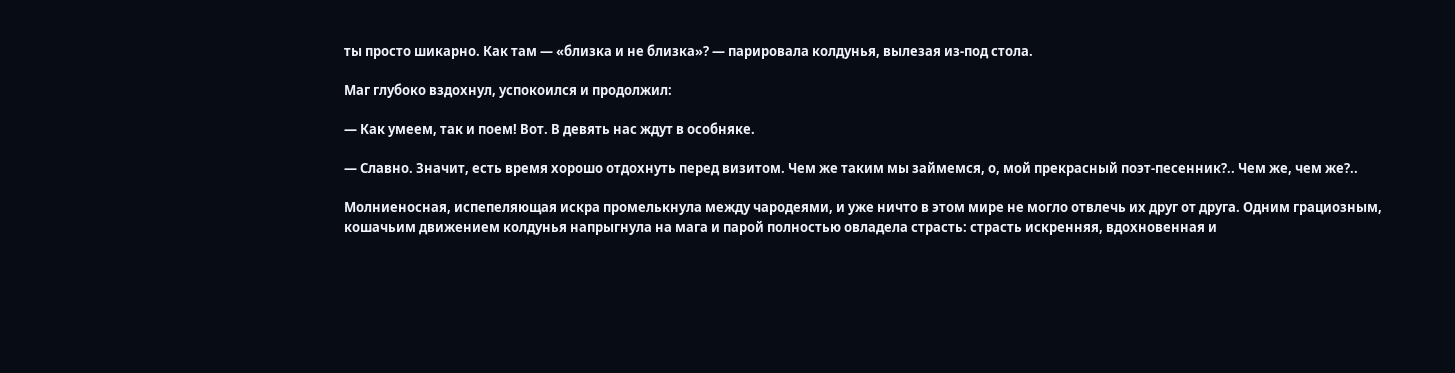ты просто шикарно. Как там — «близка и не близка»? — парировала колдунья, вылезая из-под стола.

Маг глубоко вздохнул, успокоился и продолжил:

— Как умеем, так и поем! Вот. В девять нас ждут в особняке.

— Славно. Значит, есть время хорошо отдохнуть перед визитом. Чем же таким мы займемся, о, мой прекрасный поэт-песенник?.. Чем же, чем же?..

Молниеносная, испепеляющая искра промелькнула между чародеями, и уже ничто в этом мире не могло отвлечь их друг от друга. Одним грациозным, кошачьим движением колдунья напрыгнула на мага и парой полностью овладела страсть: страсть искренняя, вдохновенная и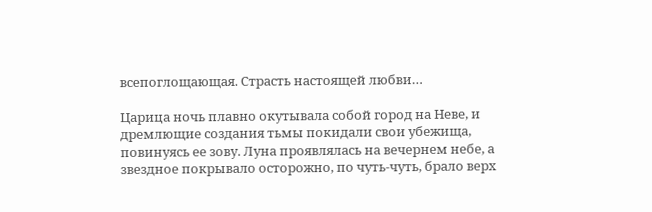всепоглощающая. Страсть настоящей любви…

Царица ночь плавно окутывала собой город на Неве, и дремлющие создания тьмы покидали свои убежища, повинуясь ее зову. Луна проявлялась на вечернем небе, а звездное покрывало осторожно, по чуть-чуть, брало верх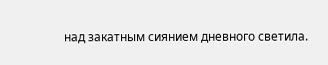над закатным сиянием дневного светила.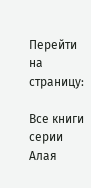Перейти на страницу:

Все книги серии Алая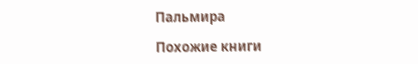Пальмира

Похожие книги